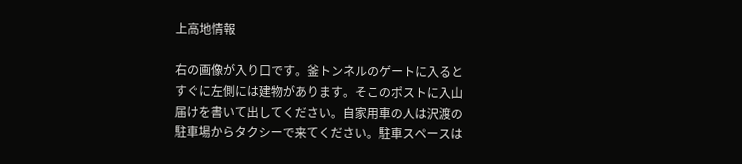上高地情報

右の画像が入り口です。釜トンネルのゲートに入るとすぐに左側には建物があります。そこのポストに入山届けを書いて出してください。自家用車の人は沢渡の駐車場からタクシーで来てください。駐車スペースは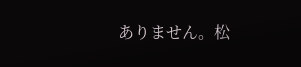ありません。松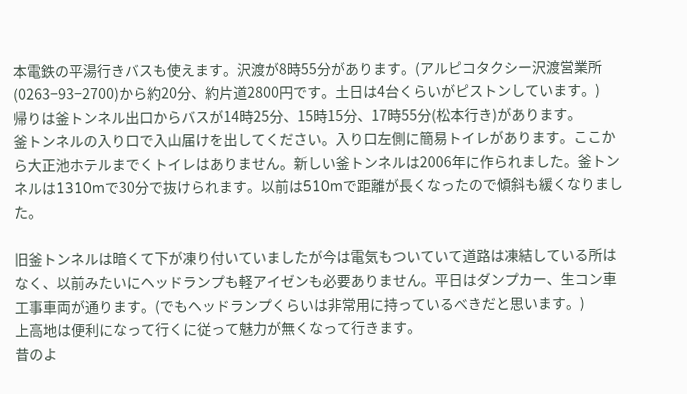本電鉄の平湯行きバスも使えます。沢渡が8時55分があります。(アルピコタクシー沢渡営業所(0263−93−2700)から約20分、約片道2800円です。土日は4台くらいがピストンしています。)
帰りは釜トンネル出口からバスが14時25分、15時15分、17時55分(松本行き)があります。
釜トンネルの入り口で入山届けを出してください。入り口左側に簡易トイレがあります。ここから大正池ホテルまでくトイレはありません。新しい釜トンネルは2006年に作られました。釜トンネルは1310mで30分で抜けられます。以前は510mで距離が長くなったので傾斜も緩くなりました。

旧釜トンネルは暗くて下が凍り付いていましたが今は電気もついていて道路は凍結している所はなく、以前みたいにヘッドランプも軽アイゼンも必要ありません。平日はダンプカー、生コン車工事車両が通ります。(でもヘッドランプくらいは非常用に持っているべきだと思います。)
上高地は便利になって行くに従って魅力が無くなって行きます。
昔のよ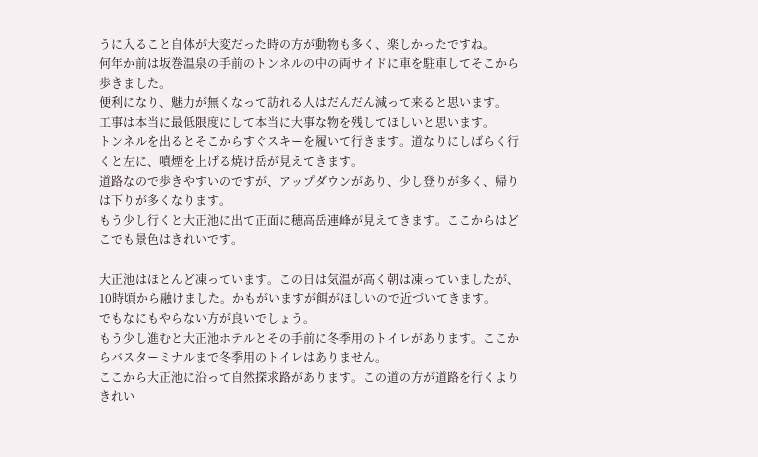うに入ること自体が大変だった時の方が動物も多く、楽しかったですね。
何年か前は坂巻温泉の手前のトンネルの中の両サイドに車を駐車してそこから歩きました。
便利になり、魅力が無くなって訪れる人はだんだん減って来ると思います。
工事は本当に最低限度にして本当に大事な物を残してほしいと思います。
トンネルを出るとそこからすぐスキーを履いて行きます。道なりにしばらく行くと左に、噴煙を上げる焼け岳が見えてきます。
道路なので歩きやすいのですが、アップダウンがあり、少し登りが多く、帰りは下りが多くなります。
もう少し行くと大正池に出て正面に穂高岳連峰が見えてきます。ここからはどこでも景色はきれいです。

大正池はほとんど凍っています。この日は気温が高く朝は凍っていましたが、10時頃から融けました。かもがいますが餌がほしいので近づいてきます。
でもなにもやらない方が良いでしょう。
もう少し進むと大正池ホテルとその手前に冬季用のトイレがあります。ここからバスターミナルまで冬季用のトイレはありません。
ここから大正池に沿って自然探求路があります。この道の方が道路を行くよりきれい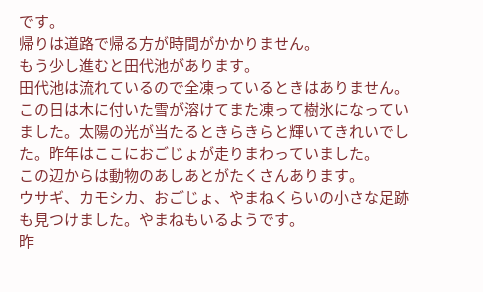です。
帰りは道路で帰る方が時間がかかりません。
もう少し進むと田代池があります。
田代池は流れているので全凍っているときはありません。この日は木に付いた雪が溶けてまた凍って樹氷になっていました。太陽の光が当たるときらきらと輝いてきれいでした。昨年はここにおごじょが走りまわっていました。
この辺からは動物のあしあとがたくさんあります。
ウサギ、カモシカ、おごじょ、やまねくらいの小さな足跡も見つけました。やまねもいるようです。
昨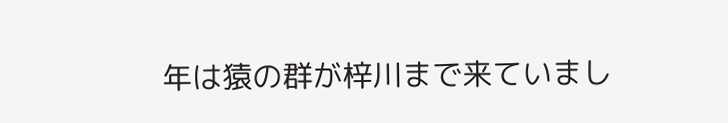年は猿の群が梓川まで来ていまし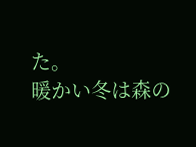た。
暖かい冬は森の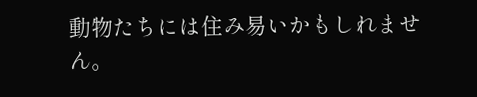動物たちには住み易いかもしれません。